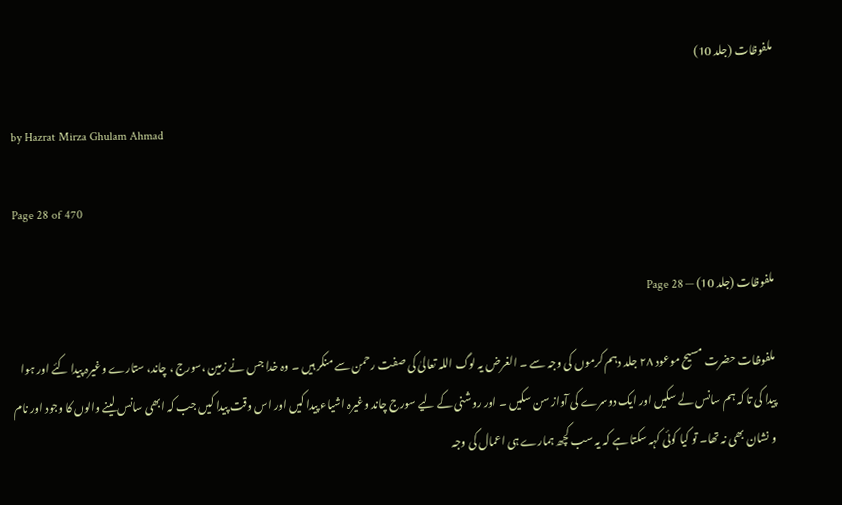ملفوظات (جلد 10)

by Hazrat Mirza Ghulam Ahmad

Page 28 of 470

ملفوظات (جلد 10) — Page 28

ملفوظات حضرت مسیح موعود ۲۸ جلد دہم کرموں کی وجہ سے ۔ الغرض یہ لوگ اللہ تعالیٰ کی صفت رحمن سے منکر ہیں ۔ وہ خدا جس نے زمین ،سورج ، چاند، ستارے وغیرہ پیدا کئے اور ہوا پیدا کی تا کہ ہم سانس لے سکیں اور ایک دوسرے کی آواز سن سکیں ۔ اور روشنی کے لیے سورج چاند وغیرہ اشیاء پیدا کیں اور اس وقت پیدا کیں جب کہ ابھی سانس لینے والوں کا وجود اور نام و نشان بھی نہ تھا۔ تو کیا کوئی کہہ سکتا ہے کہ یہ سب کچھ ہمارے ہی اعمال کی وجہ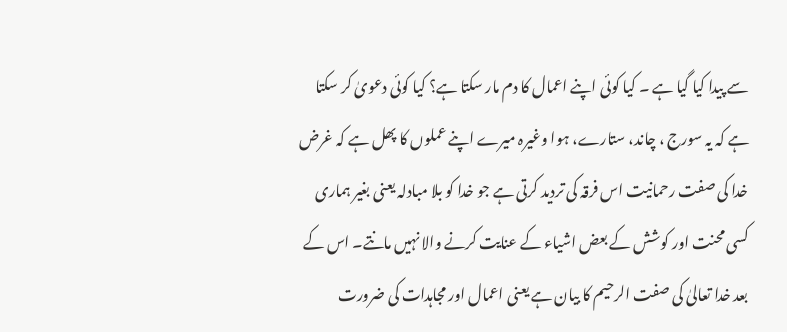سے پیدا کیا گیا ہے ۔ کیا کوئی اپنے اعمال کا دم مار سکتا ہے؟ کیا کوئی دعویٰ کر سکتا ہے کہ یہ سورج ، چاند، ستارے، ہوا وغیرہ میرے اپنے عملوں کا پھل ہے کہ غرض خدا کی صفت رحمانیت اس فرقہ کی تردید کرتی ہے جو خدا کو بلا مبادلہ یعنی بغیر ہماری کسی محنت اور کوشش کے بعض اشیاء کے عنایت کرنے والا نہیں مانتے۔ اس کے بعد خدا تعالیٰ کی صفت الرحیم کا بیان ہے یعنی اعمال اور مجاہدات کی ضرورت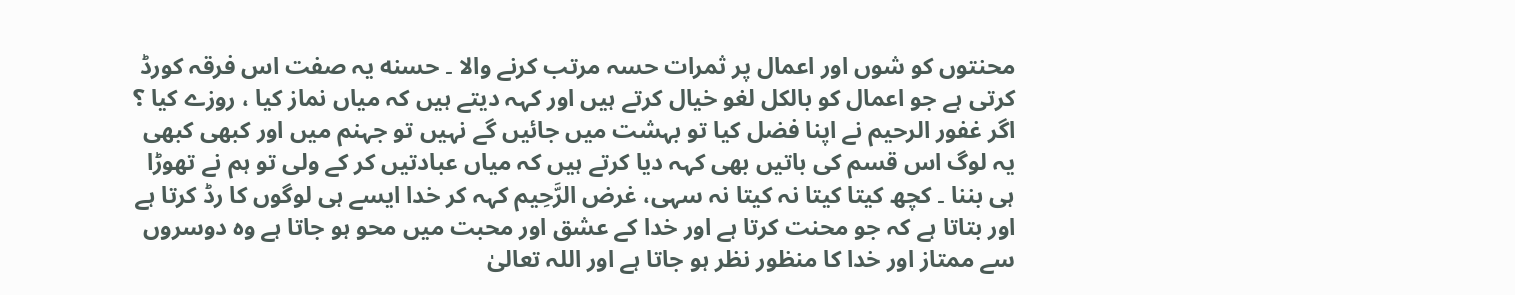محنتوں کو شوں اور اعمال پر ثمرات حسہ مرتب کرنے والا ۔ حسنه یہ صفت اس فرقہ کورڈ کرتی ہے جو اعمال کو بالکل لغو خیال کرتے ہیں اور کہہ دیتے ہیں کہ میاں نماز کیا ، روزے کیا ؟ اگر غفور الرحیم نے اپنا فضل کیا تو بہشت میں جائیں گے نہیں تو جہنم میں اور کبھی کبھی یہ لوگ اس قسم کی باتیں بھی کہہ دیا کرتے ہیں کہ میاں عبادتیں کر کے ولی تو ہم نے تھوڑا ہی بننا ۔ کچھ کیتا کیتا نہ کیتا نہ سہی، غرض الرَّحِیم کہہ کر خدا ایسے ہی لوگوں کا رڈ کرتا ہے اور بتاتا ہے کہ جو محنت کرتا ہے اور خدا کے عشق اور محبت میں محو ہو جاتا ہے وہ دوسروں سے ممتاز اور خدا کا منظور نظر ہو جاتا ہے اور اللہ تعالیٰ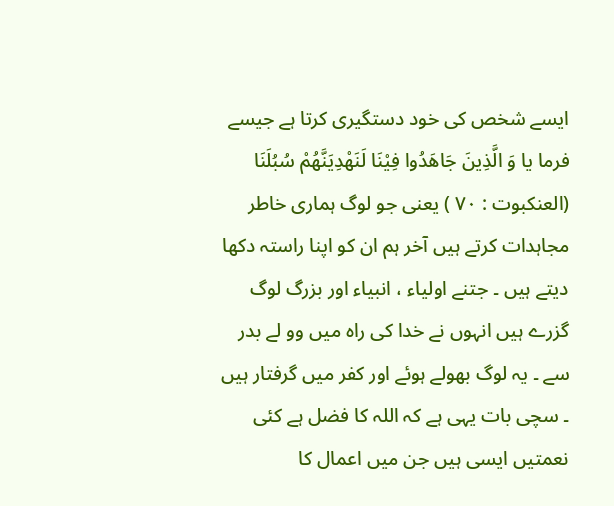ایسے شخص کی خود دستگیری کرتا ہے جیسے فرما یا وَ الَّذِينَ جَاهَدُوا فِيْنَا لَنَهْدِيَنَّهُمْ سُبُلَنَا (العنکبوت : ۷۰ ) یعنی جو لوگ ہماری خاطر مجاہدات کرتے ہیں آخر ہم ان کو اپنا راستہ دکھا دیتے ہیں ۔ جتنے اولیاء ، انبیاء اور بزرگ لوگ گزرے ہیں انہوں نے خدا کی راہ میں وو لے بدر سے ۔ یہ لوگ بھولے ہوئے اور کفر میں گرفتار ہیں ۔ سچی بات یہی ہے کہ اللہ کا فضل ہے کئی نعمتیں ایسی ہیں جن میں اعمال کا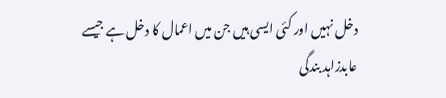دخل نہیں اور کئی ایسی ہیں جن میں اعمال کا دخل ہے جیسے عابدزاہد بندگی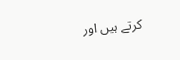کرتے ہیں اور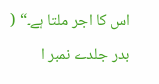اس کا اجر ملتا ہے۔“ ( بدر جلدے نمبر ا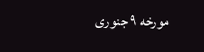مورخه ۹ جنوری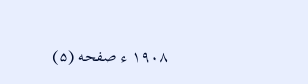۱۹۰۸ ء صفحه (۵)